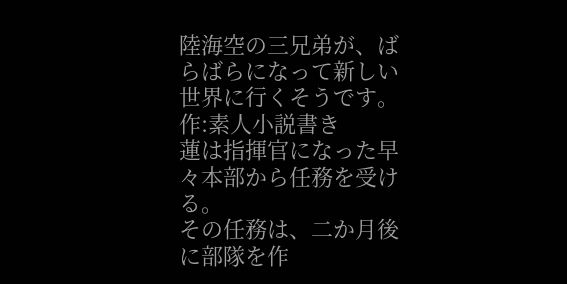陸海空の三兄弟が、ばらばらになって新しい世界に行くそうです。 作:素人小説書き
蓮は指揮官になった早々本部から任務を受ける。
その任務は、二か月後に部隊を作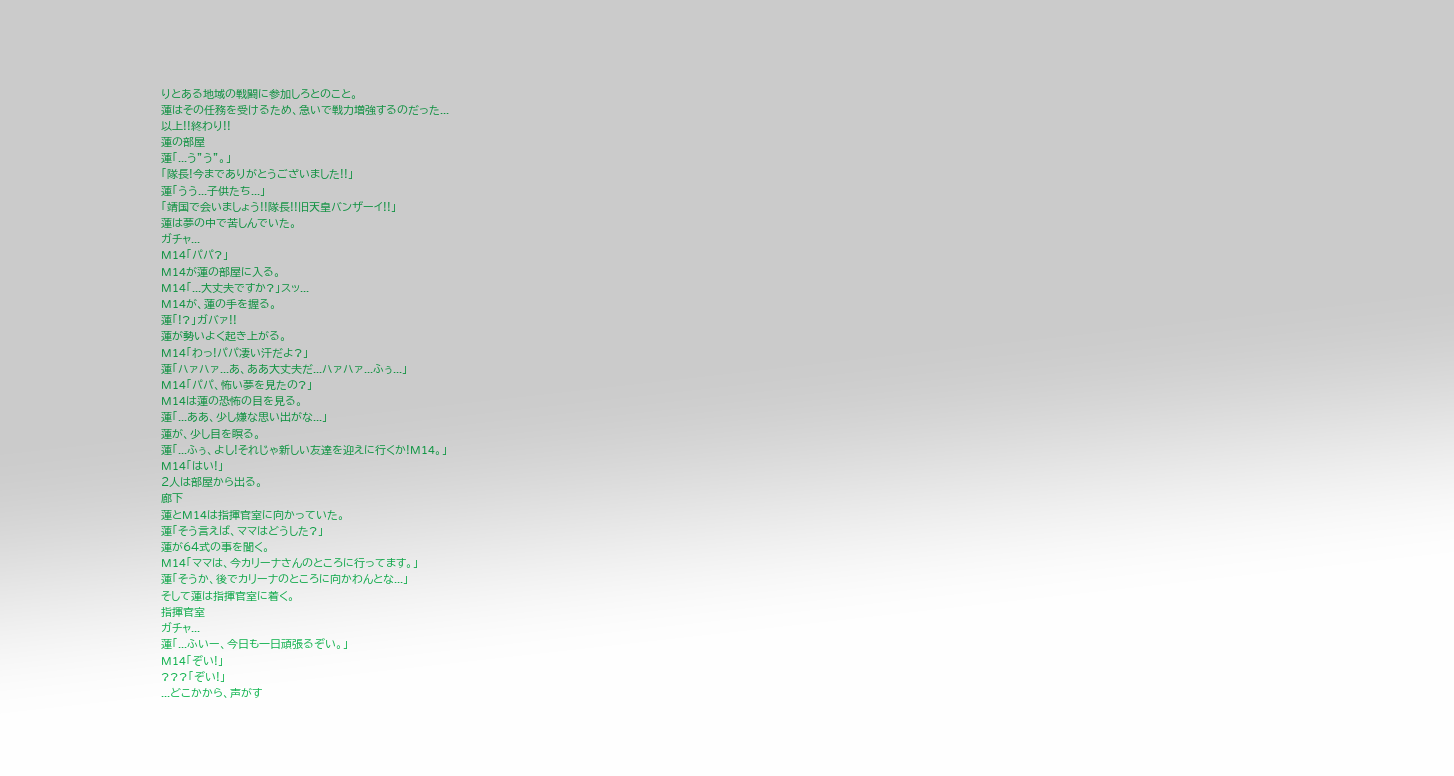りとある地域の戦闘に参加しろとのこと。
蓮はその任務を受けるため、急いで戦力増強するのだった...
以上!!終わり!!
蓮の部屋
蓮「...う”う”。」
「隊長!今までありがとうございました!!」
蓮「うう...子供たち...」
「靖国で会いましょう!!隊長!!旧天皇バンザーイ!!」
蓮は夢の中で苦しんでいた。
ガチャ...
M14「パパ?」
M14が蓮の部屋に入る。
M14「...大丈夫ですか?」スッ...
M14が、蓮の手を握る。
蓮「!?」ガバァ!!
蓮が勢いよく起き上がる。
M14「わっ!パパ凄い汗だよ?」
蓮「ハァハァ...あ、ああ大丈夫だ...ハァハァ...ふぅ...」
M14「パパ、怖い夢を見たの?」
M14は蓮の恐怖の目を見る。
蓮「...ああ、少し嫌な思い出がな...」
蓮が、少し目を瞑る。
蓮「...ふぅ、よし!それじゃ新しい友達を迎えに行くか!M14。」
M14「はい!」
2人は部屋から出る。
廊下
蓮とM14は指揮官室に向かっていた。
蓮「そう言えば、ママはどうした?」
蓮が64式の事を聞く。
M14「ママは、今カリーナさんのところに行ってます。」
蓮「そうか、後でカリーナのところに向かわんとな...」
そして蓮は指揮官室に着く。
指揮官室
ガチャ...
蓮「...ふいー、今日も一日頑張るぞい。」
M14「ぞい!」
???「ぞい!」
...どこかから、声がす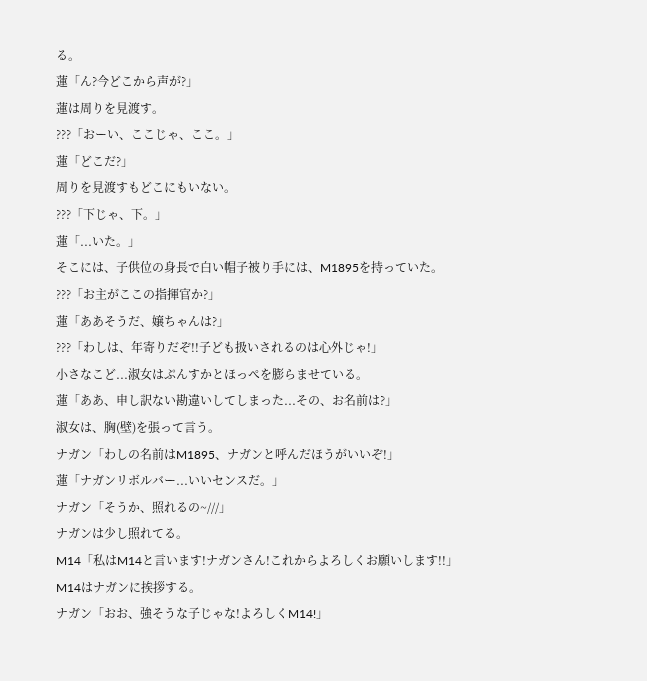る。
蓮「ん?今どこから声が?」
蓮は周りを見渡す。
???「おーい、ここじゃ、ここ。」
蓮「どこだ?」
周りを見渡すもどこにもいない。
???「下じゃ、下。」
蓮「...いた。」
そこには、子供位の身長で白い帽子被り手には、M1895を持っていた。
???「お主がここの指揮官か?」
蓮「ああそうだ、嬢ちゃんは?」
???「わしは、年寄りだぞ!!子ども扱いされるのは心外じゃ!」
小さなこど...淑女はぷんすかとほっぺを膨らませている。
蓮「ああ、申し訳ない勘違いしてしまった...その、お名前は?」
淑女は、胸(壁)を張って言う。
ナガン「わしの名前はM1895、ナガンと呼んだほうがいいぞ!」
蓮「ナガンリボルバー...いいセンスだ。」
ナガン「そうか、照れるの~///」
ナガンは少し照れてる。
M14「私はM14と言います!ナガンさん!これからよろしくお願いします!!」
M14はナガンに挨拶する。
ナガン「おお、強そうな子じゃな!よろしくM14!」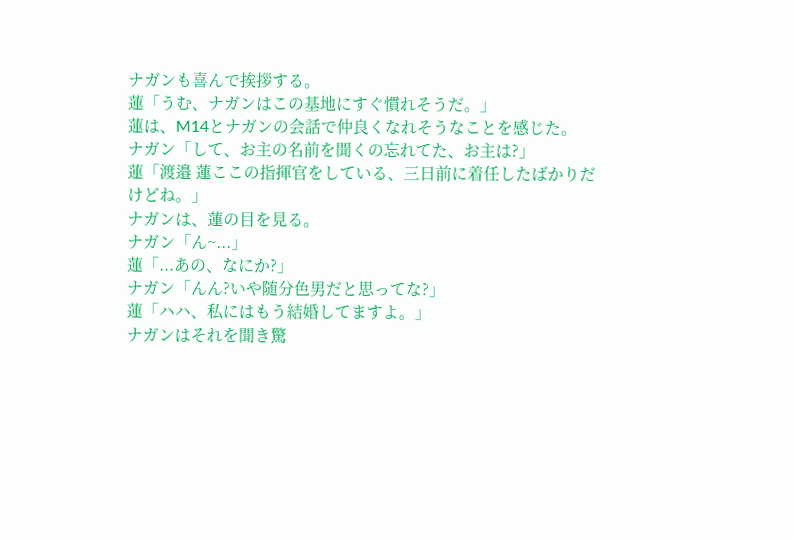ナガンも喜んで挨拶する。
蓮「うむ、ナガンはこの基地にすぐ慣れそうだ。」
蓮は、M14とナガンの会話で仲良くなれそうなことを感じた。
ナガン「して、お主の名前を聞くの忘れてた、お主は?」
蓮「渡邉 蓮ここの指揮官をしている、三日前に着任したばかりだけどね。」
ナガンは、蓮の目を見る。
ナガン「ん~...」
蓮「...あの、なにか?」
ナガン「んん?いや随分色男だと思ってな?」
蓮「ハハ、私にはもう結婚してますよ。」
ナガンはそれを聞き驚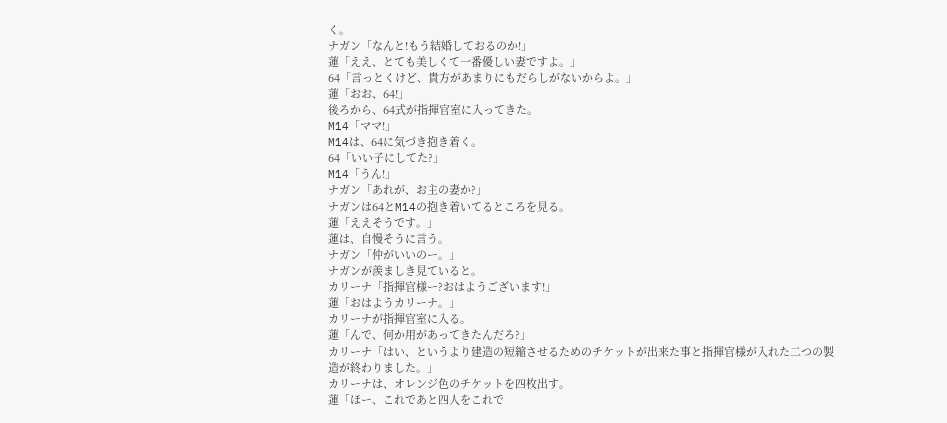く。
ナガン「なんと!もう結婚しておるのか!」
蓮「ええ、とても美しくて一番優しい妻ですよ。」
64「言っとくけど、貴方があまりにもだらしがないからよ。」
蓮「おお、64!」
後ろから、64式が指揮官室に入ってきた。
M14「ママ!」
M14は、64に気づき抱き着く。
64「いい子にしてた?」
M14「うん!」
ナガン「あれが、お主の妻か?」
ナガンは64とM14の抱き着いてるところを見る。
蓮「ええそうです。」
蓮は、自慢そうに言う。
ナガン「仲がいいのー。」
ナガンが羨ましき見ていると。
カリーナ「指揮官様ー?おはようございます!」
蓮「おはようカリーナ。」
カリーナが指揮官室に入る。
蓮「んで、何か用があってきたんだろ?」
カリーナ「はい、というより建造の短縮させるためのチケットが出来た事と指揮官様が入れた二つの製造が終わりました。」
カリーナは、オレンジ色のチケットを四枚出す。
蓮「ほー、これであと四人をこれで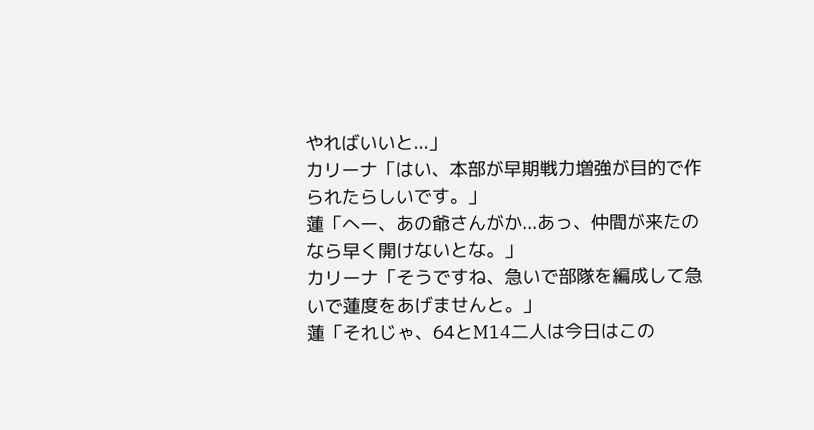やればいいと...」
カリーナ「はい、本部が早期戦力増強が目的で作られたらしいです。」
蓮「へー、あの爺さんがか...あっ、仲間が来たのなら早く開けないとな。」
カリーナ「そうですね、急いで部隊を編成して急いで蓮度をあげませんと。」
蓮「それじゃ、64とM14二人は今日はこの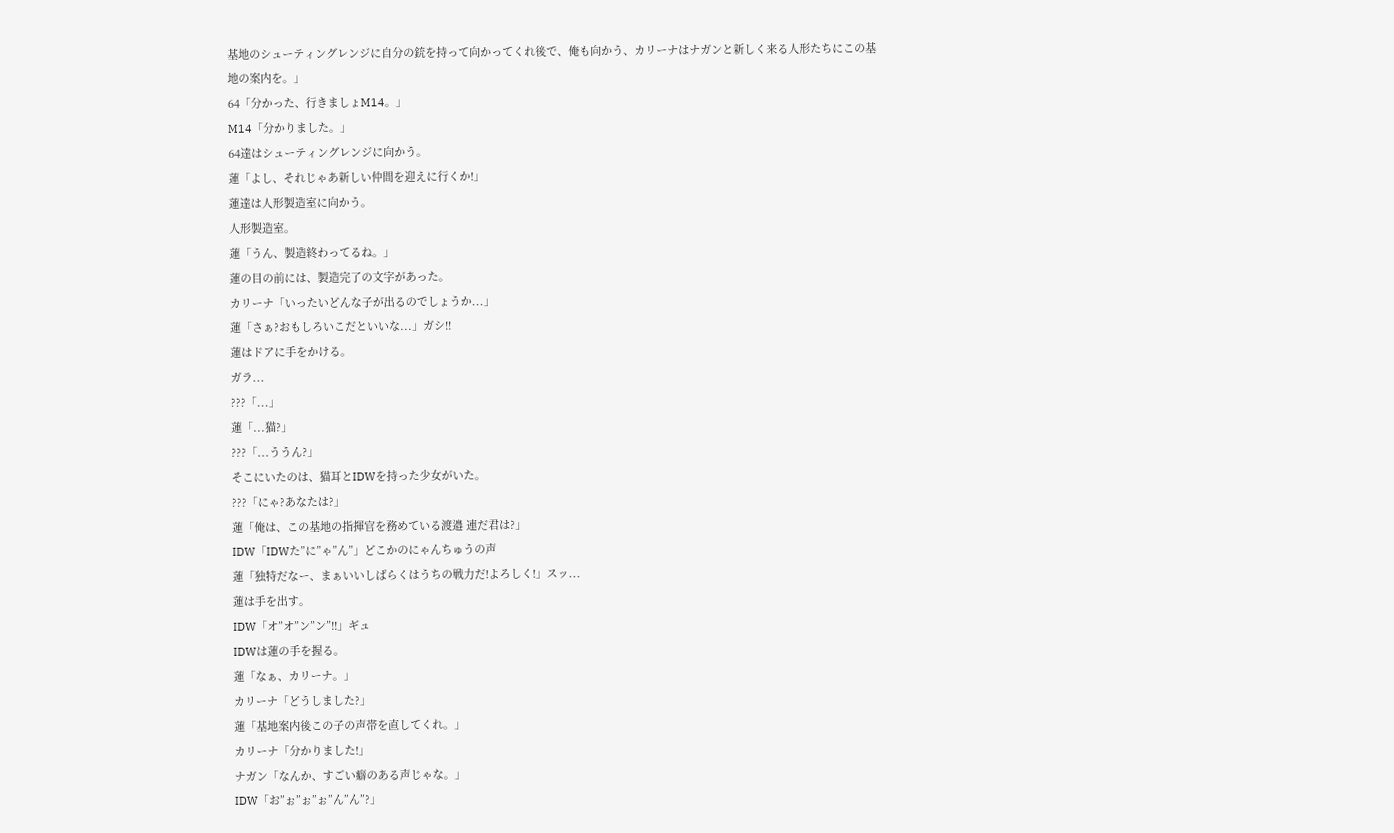基地のシューティングレンジに自分の銃を持って向かってくれ後で、俺も向かう、カリーナはナガンと新しく来る人形たちにこの基地の案内を。」
64「分かった、行きましょM14。」
M14「分かりました。」
64達はシューティングレンジに向かう。
蓮「よし、それじゃあ新しい仲間を迎えに行くか!」
蓮達は人形製造室に向かう。
人形製造室。
蓮「うん、製造終わってるね。」
蓮の目の前には、製造完了の文字があった。
カリーナ「いったいどんな子が出るのでしょうか...」
蓮「さぁ?おもしろいこだといいな...」ガシ!!
蓮はドアに手をかける。
ガラ...
???「...」
蓮「...猫?」
???「...ううん?」
そこにいたのは、猫耳とIDWを持った少女がいた。
???「にゃ?あなたは?」
蓮「俺は、この基地の指揮官を務めている渡邉 連だ君は?」
IDW「IDWた”に”ゃ”ん”」どこかのにゃんちゅうの声
蓮「独特だなー、まぁいいしばらくはうちの戦力だ!よろしく!」スッ...
蓮は手を出す。
IDW「オ”オ”ン”ン”!!」ギュ
IDWは蓮の手を握る。
蓮「なぁ、カリーナ。」
カリーナ「どうしました?」
蓮「基地案内後この子の声帯を直してくれ。」
カリーナ「分かりました!」
ナガン「なんか、すごい癖のある声じゃな。」
IDW「お”ぉ”ぉ”ぉ”ん”ん”?」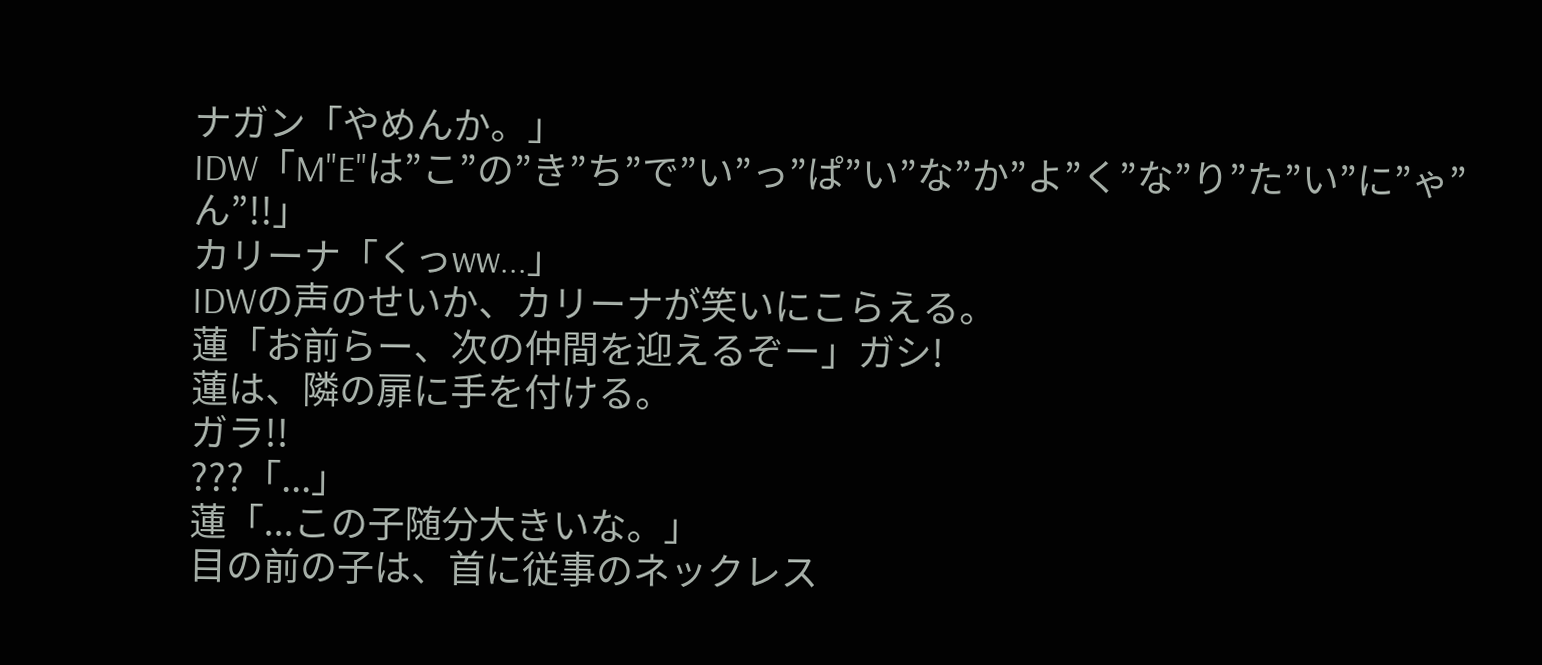ナガン「やめんか。」
IDW「M"E"は”こ”の”き”ち”で”い”っ”ぱ”い”な”か”よ”く”な”り”た”い”に”ゃ”ん”!!」
カリーナ「くっww...」
IDWの声のせいか、カリーナが笑いにこらえる。
蓮「お前らー、次の仲間を迎えるぞー」ガシ!
蓮は、隣の扉に手を付ける。
ガラ!!
???「...」
蓮「...この子随分大きいな。」
目の前の子は、首に従事のネックレス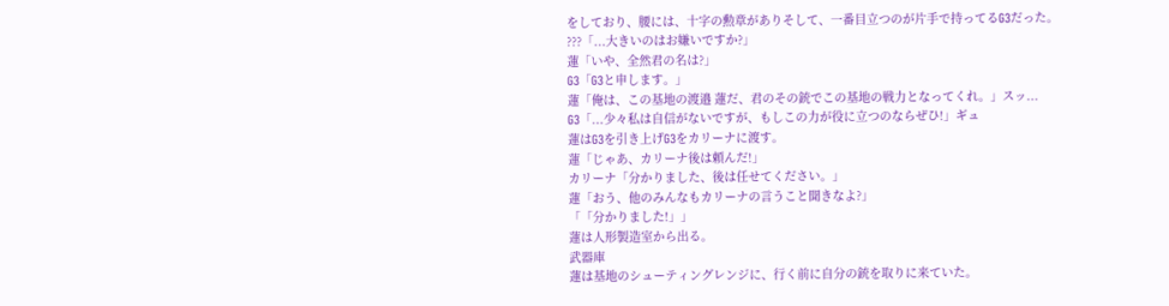をしており、腰には、十字の勲章がありそして、一番目立つのが片手で持ってるG3だった。
???「...大きいのはお嫌いですか?」
蓮「いや、全然君の名は?」
G3「G3と申します。」
蓮「俺は、この基地の渡邉 蓮だ、君のその銃でこの基地の戦力となってくれ。」スッ...
G3「...少々私は自信がないですが、もしこの力が役に立つのならぜひ!」ギュ
蓮はG3を引き上げG3をカリーナに渡す。
蓮「じゃあ、カリーナ後は頼んだ!」
カリーナ「分かりました、後は任せてください。」
蓮「おう、他のみんなもカリーナの言うこと聞きなよ?」
「「分かりました!」」
蓮は人形製造室から出る。
武器庫
蓮は基地のシューティングレンジに、行く前に自分の銃を取りに来ていた。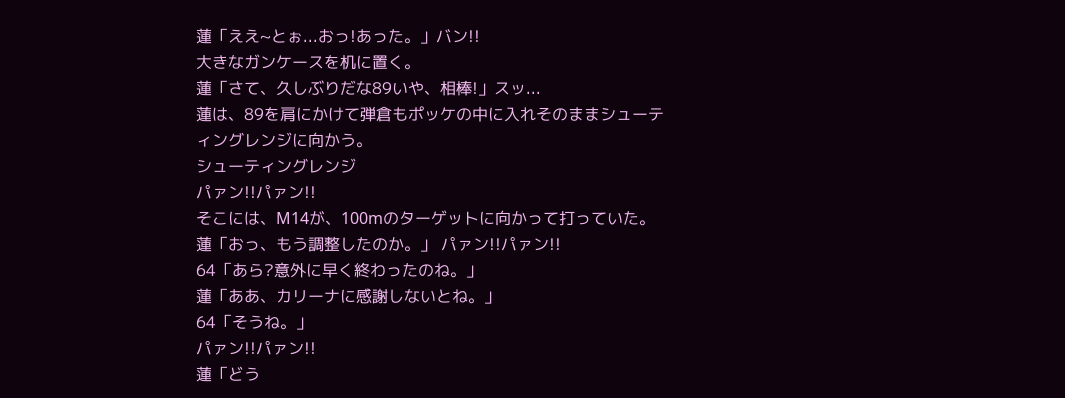蓮「ええ~とぉ...おっ!あった。」バン!!
大きなガンケースを机に置く。
蓮「さて、久しぶりだな89いや、相棒!」スッ...
蓮は、89を肩にかけて弾倉もポッケの中に入れそのままシューティングレンジに向かう。
シューティングレンジ
パァン!!パァン!!
そこには、M14が、100mのターゲットに向かって打っていた。
蓮「おっ、もう調整したのか。」 パァン!!パァン!!
64「あら?意外に早く終わったのね。」
蓮「ああ、カリーナに感謝しないとね。」
64「そうね。」
パァン!!パァン!!
蓮「どう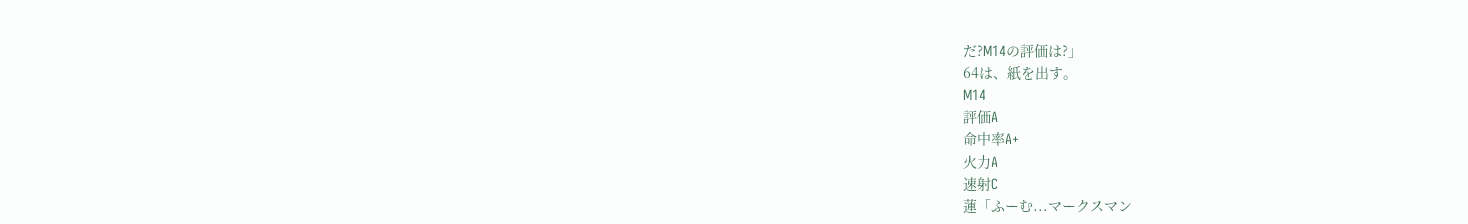だ?M14の評価は?」
64は、紙を出す。
M14
評価A
命中率A+
火力A
速射C
蓮「ふーむ...マークスマン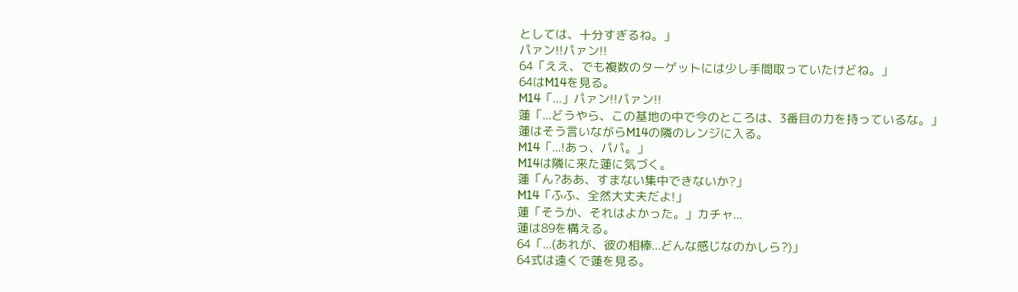としては、十分すぎるね。」
パァン!!パァン!!
64「ええ、でも複数のターゲットには少し手間取っていたけどね。」
64はM14を見る。
M14「...」パァン!!パァン!!
蓮「...どうやら、この基地の中で今のところは、3番目の力を持っているな。」
蓮はそう言いながらM14の隣のレンジに入る。
M14「...!あっ、パパ。」
M14は隣に来た蓮に気づく。
蓮「ん?ああ、すまない集中できないか?」
M14「ふふ、全然大丈夫だよ!」
蓮「そうか、それはよかった。」カチャ...
蓮は89を構える。
64「...(あれが、彼の相棒...どんな感じなのかしら?)」
64式は遠くで蓮を見る。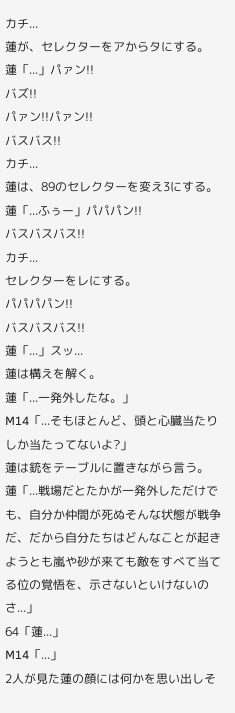カチ...
蓮が、セレクターをアからタにする。
蓮「...」パァン!!
バズ!!
パァン!!パァン!!
バスバス!!
カチ...
蓮は、89のセレクターを変え3にする。
蓮「...ふぅー」パパパン!!
バスバスバス!!
カチ...
セレクターをレにする。
パパパパン!!
バスバスバス!!
蓮「...」スッ...
蓮は構えを解く。
蓮「...一発外したな。」
M14「...そもほとんど、頭と心臓当たりしか当たってないよ?」
蓮は銃をテーブルに置きながら言う。
蓮「...戦場だとたかが一発外しただけでも、自分か仲間が死ぬそんな状態が戦争だ、だから自分たちはどんなことが起きようとも嵐や砂が来ても敵をすべて当てる位の覚悟を、示さないといけないのさ...」
64「蓮...」
M14「...」
2人が見た蓮の顔には何かを思い出しそ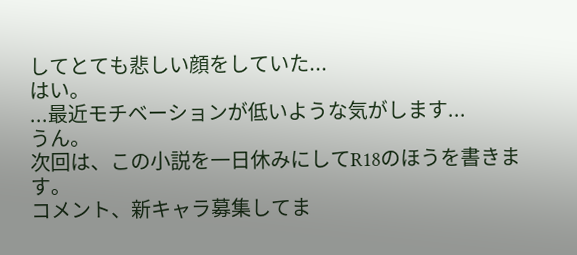してとても悲しい顔をしていた...
はい。
...最近モチベーションが低いような気がします...
うん。
次回は、この小説を一日休みにしてR18のほうを書きます。
コメント、新キャラ募集してま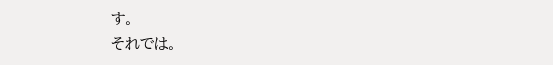す。
それでは。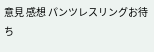意見 感想 パンツレスリングお待ち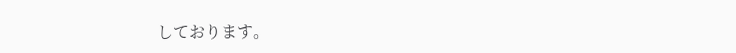しております。